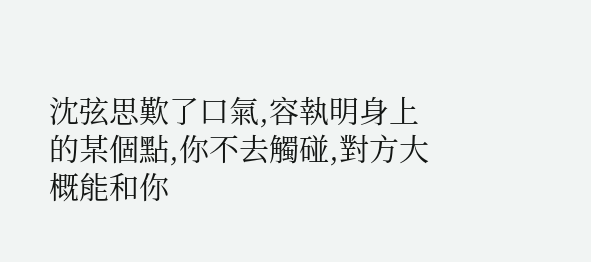沈弦思歎了口氣,容執明身上的某個點,你不去觸碰,對方大概能和你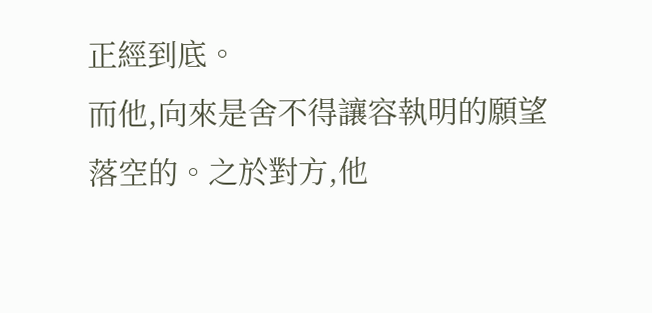正經到底。
而他,向來是舍不得讓容執明的願望落空的。之於對方,他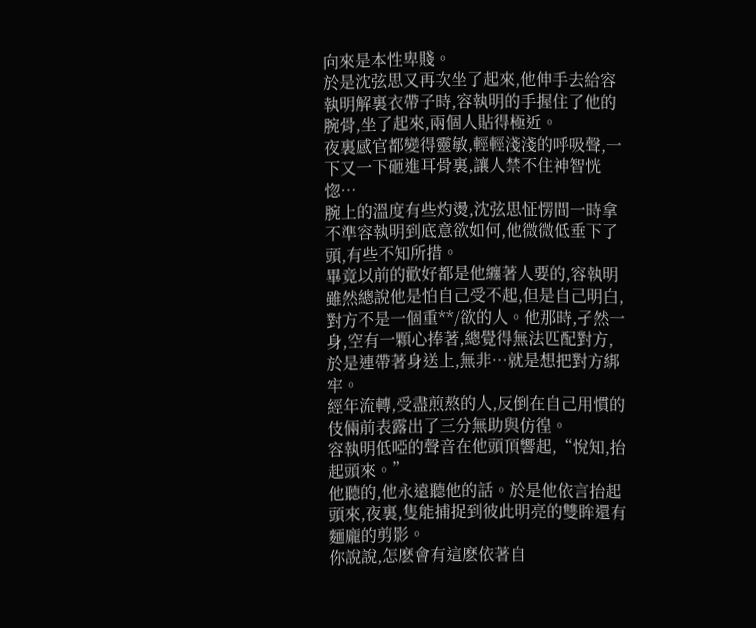向來是本性卑賤。
於是沈弦思又再次坐了起來,他伸手去給容執明解裏衣帶子時,容執明的手握住了他的腕骨,坐了起來,兩個人貼得極近。
夜裏感官都變得靈敏,輕輕淺淺的呼吸聲,一下又一下砸進耳骨裏,讓人禁不住神智恍惚…
腕上的溫度有些灼燙,沈弦思怔愣間一時拿不準容執明到底意欲如何,他微微低垂下了頭,有些不知所措。
畢竟以前的歡好都是他纏著人要的,容執明雖然總說他是怕自己受不起,但是自己明白,對方不是一個重**/欲的人。他那時,孑然一身,空有一顆心捧著,總覺得無法匹配對方,於是連帶著身送上,無非…就是想把對方綁牢。
經年流轉,受盡煎熬的人,反倒在自己用慣的伎倆前表露出了三分無助與仿徨。
容執明低啞的聲音在他頭頂響起,“悅知,抬起頭來。”
他聽的,他永遠聽他的話。於是他依言抬起頭來,夜裏,隻能捕捉到彼此明亮的雙眸還有麵龐的剪影。
你說說,怎麽會有這麽依著自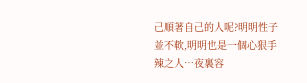己順著自己的人呢?明明性子並不軟,明明也是一個心狠手辣之人…夜裏容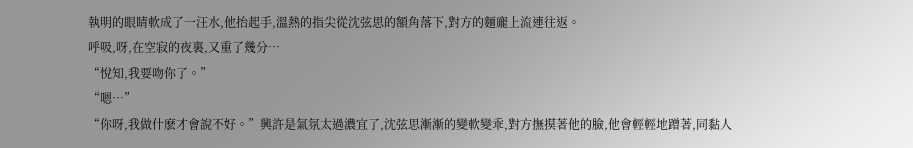執明的眼睛軟成了一汪水,他抬起手,溫熱的指尖從沈弦思的額角落下,對方的麵龐上流連往返。
呼吸,呀,在空寂的夜裏,又重了幾分…
“悅知,我要吻你了。”
“嗯…”
“你呀,我做什麽才會說不好。”興許是氣氛太過濃宜了,沈弦思漸漸的變軟變乖,對方撫摸著他的臉,他會輕輕地蹭著,同黏人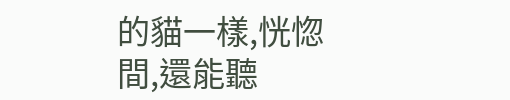的貓一樣,恍惚間,還能聽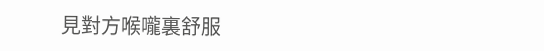見對方喉嚨裏舒服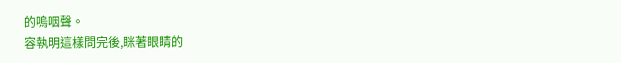的嗚咽聲。
容執明這樣問完後,眯著眼睛的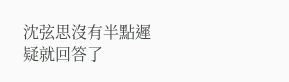沈弦思沒有半點遲疑就回答了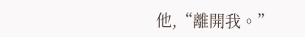他,“離開我。”